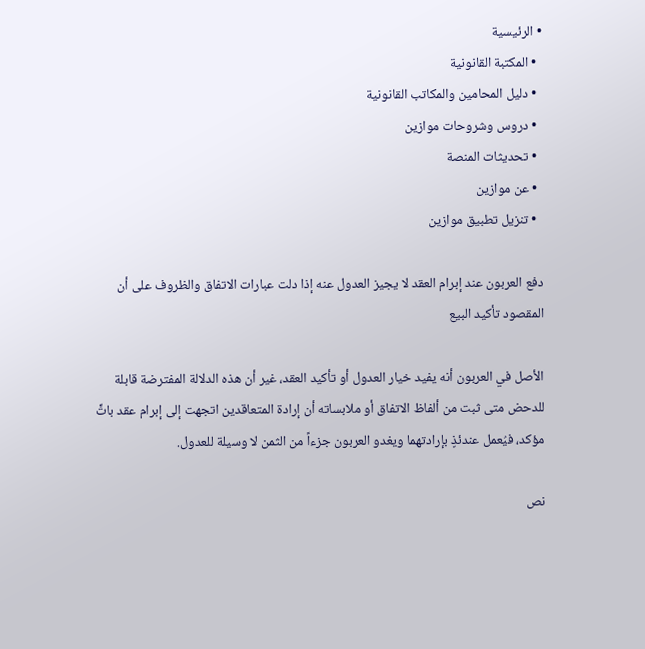• الرئيسية
  • المكتبة القانونية
  • دليل المحامين والمكاتب القانونية
  • دروس وشروحات موازين
  • تحديثات المنصة
  • عن موازين
  • تنزيل تطبيق موازين

دفع العربون عند إبرام العقد لا يجيز العدول عنه إذا دلت عبارات الاتفاق والظروف على أن المقصود تأكيد البيع

الأصل في العربون أنه يفيد خيار العدول أو تأكيد العقد، غير أن هذه الدلالة المفترضة قابلة للدحض متى ثبت من ألفاظ الاتفاق أو ملابساته أن إرادة المتعاقدين اتجهت إلى إبرام عقد باتٍّ مؤكد، فيُعمل عندئذٍ بإرادتهما ويغدو العربون جزءاً من الثمن لا وسيلة للعدول.

نص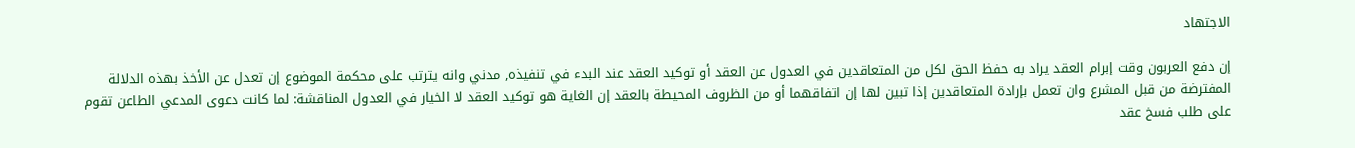الاجتهاد

إن دفع العربون وقت إبرام العقد يراد به حفظ الحق لكل من المتعاقدين في العدول عن العقد أو توكيد العقد عند البدء في تنفيذه, مدني وانه يترتب على محكمة الموضوع إن تعدل عن الأخذ بهذه الدلالة المفترضة من قبل المشرع وان تعمل بإرادة المتعاقدين إذا تبين لها إن اتفاقهما أو من الظروف المحيطة بالعقد إن الغاية هو توكيد العقد لا الخيار في العدول المناقشة: لما كانت دعوى المدعي الطاعن تقوم على طلب فسخ عقد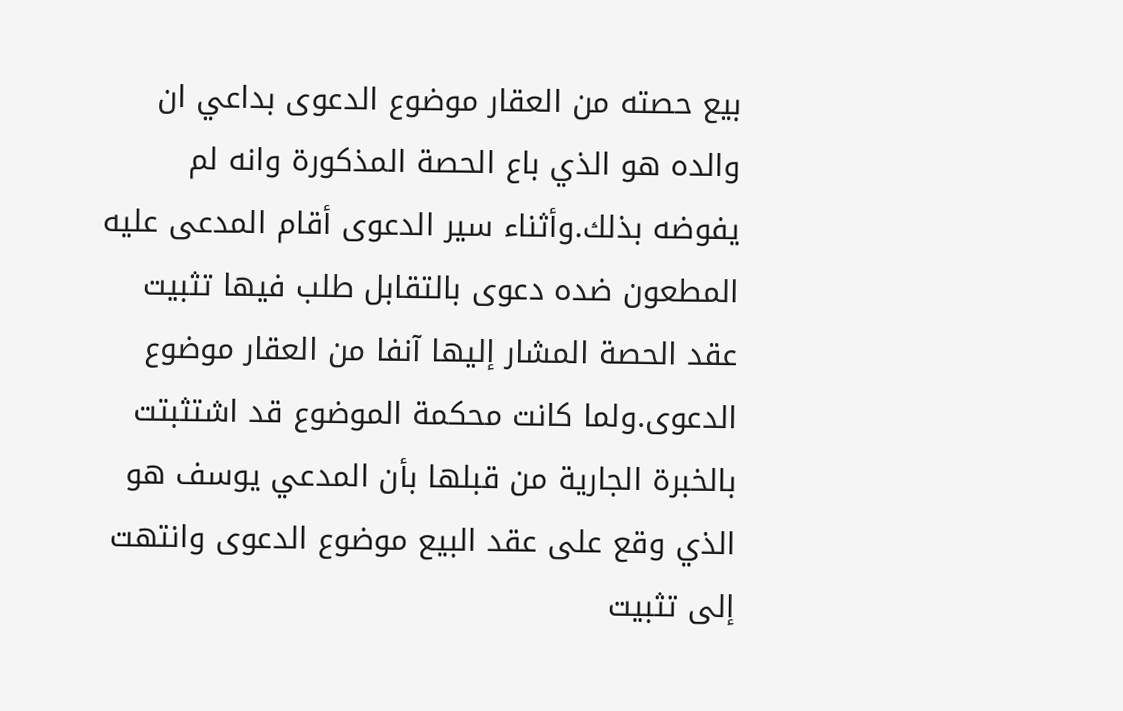بيع حصته من العقار موضوع الدعوى بداعي ان والده هو الذي باع الحصة المذكورة وانه لم يفوضه بذلك.وأثناء سير الدعوى أقام المدعى عليه المطعون ضده دعوى بالتقابل طلب فيها تثبيت عقد الحصة المشار إليها آنفا من العقار موضوع الدعوى.ولما كانت محكمة الموضوع قد اشتثبتت بالخبرة الجارية من قبلها بأن المدعي يوسف هو الذي وقع على عقد البيع موضوع الدعوى وانتهت إلى تثبيت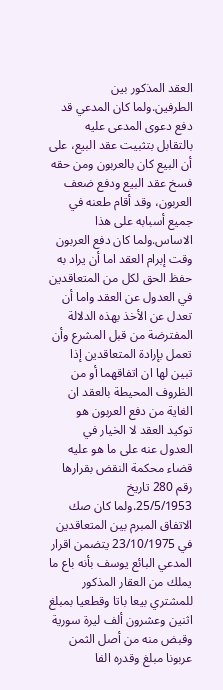العقد المذكور بين الطرفين.ولما كان المدعي قد دفع دعوى المدعى عليه بالتقابل بتثبيت عقد البيع، على أن البيع كان بالعربون ومن حقه فسخ عقد البيع ودفع ضعف العربون، وقد أقام طعنه في جميع أسبابه على هذا الاساس.ولما كان دفع العربون وقت إبرام العقد اما أن يراد به حفظ الحق لكل من المتعاقدين في العدول عن العقد واما أن تعدل عن الأخذ بهذه الدلالة المفترضة من قبل المشرع وأن تعمل بإرادة المتعاقدين إذا تبين لها ان اتفاقهما أو من الظروف المحيطة بالعقد ان الغاية من دفع العربون هو توكيد العقد لا الخيار في العدول عنه على ما هو عليه قضاء محكمة النقض بقرارها رقم 280 تاريخ 25/5/1953.ولما كان صك الاتفاق المبرم بين المتعاقدين في 23/10/1975 يتضمن اقرار المدعي البائع يوسف بأنه باع ما يملك من العقار المذكور للمشتري بيعا باتا وقطعيا بمبلغ اثنين وعشرون ألف ليرة سورية وقبض منه من أصل الثمن عربونا مبلغ وقدره الفا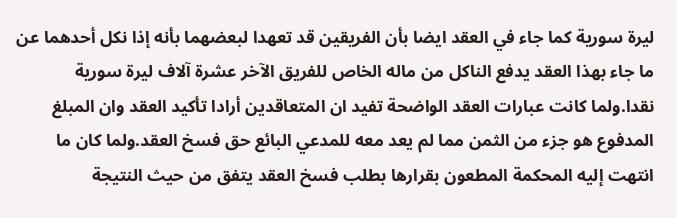ليرة سورية كما جاء في العقد ايضا بأن الفريقين قد تعهدا لبعضهما بأنه إذا نكل أحدهما عن ما جاء بهذا العقد يدفع الناكل من ماله الخاص للفريق الآخر عشرة آلاف ليرة سورية نقدا.ولما كانت عبارات العقد الواضحة تفيد ان المتعاقدين أرادا تأكيد العقد وان المبلغ المدفوع هو جزء من الثمن مما لم يعد معه للمدعي البائع حق فسخ العقد.ولما كان ما انتهت إليه المحكمة المطعون بقرارها بطلب فسخ العقد يتفق من حيث النتيجة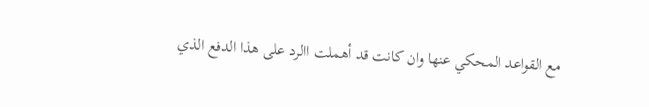مع القواعد المحكي عنها وان كانت قد أهملت االرد على هذا الدفع الذي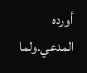أورده المدعي.ولما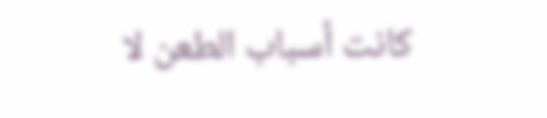كانت أسباب الطعن لا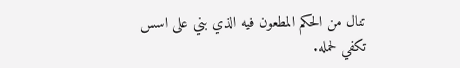تنال من الحكم المطعون فيه الذي بني على اسس تكفي لحمله.